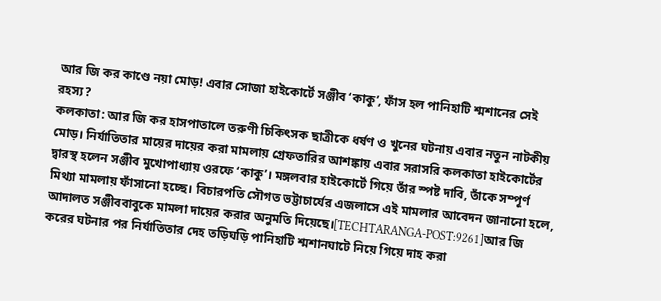আর জি কর কাণ্ডে নয়া মোড়! এবার সোজা হাইকোর্টে সঞ্জীব ‘কাকু’, ফাঁস হল পানিহাটি শ্মশানের সেই রহস্য?
কলকাতা: আর জি কর হাসপাতালে তরুণী চিকিৎসক ছাত্রীকে ধর্ষণ ও খুনের ঘটনায় এবার নতুন নাটকীয় মোড়। নির্যাতিতার মায়ের দায়ের করা মামলায় গ্রেফতারির আশঙ্কায় এবার সরাসরি কলকাতা হাইকোর্টের দ্বারস্থ হলেন সঞ্জীব মুখোপাধ্যায় ওরফে ‘কাকু’। মঙ্গলবার হাইকোর্টে গিয়ে তাঁর স্পষ্ট দাবি, তাঁকে সম্পূর্ণ মিথ্যা মামলায় ফাঁসানো হচ্ছে। বিচারপতি সৌগত ভট্টাচার্যের এজলাসে এই মামলার আবেদন জানানো হলে, আদালত সঞ্জীববাবুকে মামলা দায়ের করার অনুমতি দিয়েছে।[TECHTARANGA-POST:9261]আর জি করের ঘটনার পর নির্যাতিতার দেহ তড়িঘড়ি পানিহাটি শ্মশানঘাটে নিয়ে গিয়ে দাহ করা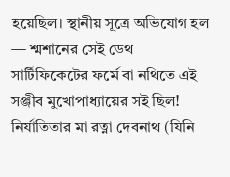হয়েছিল। স্থানীয় সূত্রে অভিযোগ হল — শ্মশানের সেই ডেথ সার্টিফিকেটের ফর্মে বা নথিতে এই সঞ্জীব মুখোপাধ্যায়ের সই ছিল! নির্যাতিতার মা রত্না দেবনাথ (যিনি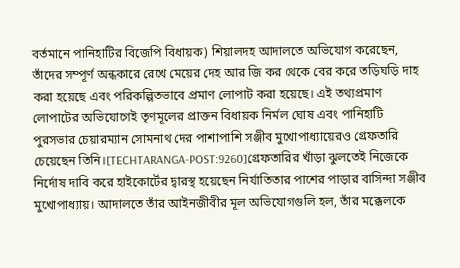বর্তমানে পানিহাটির বিজেপি বিধায়ক) শিয়ালদহ আদালতে অভিযোগ করেছেন, তাঁদের সম্পূর্ণ অন্ধকারে রেখে মেয়ের দেহ আর জি কর থেকে বের করে তড়িঘড়ি দাহ করা হয়েছে এবং পরিকল্পিতভাবে প্রমাণ লোপাট করা হয়েছে। এই তথ্যপ্রমাণ লোপাটের অভিযোগেই তৃণমূলের প্রাক্তন বিধায়ক নির্মল ঘোষ এবং পানিহাটি পুরসভার চেয়ারম্যান সোমনাথ দের পাশাপাশি সঞ্জীব মুখোপাধ্যায়েরও গ্রেফতারি চেয়েছেন তিনি।[TECHTARANGA-POST:9260]গ্রেফতারির খাঁড়া ঝুলতেই নিজেকে নির্দোষ দাবি করে হাইকোর্টের দ্বারস্থ হয়েছেন নির্যাতিতার পাশের পাড়ার বাসিন্দা সঞ্জীব মুখোপাধ্যায়। আদালতে তাঁর আইনজীবীর মূল অভিযোগগুলি হল, তাঁর মক্কেলকে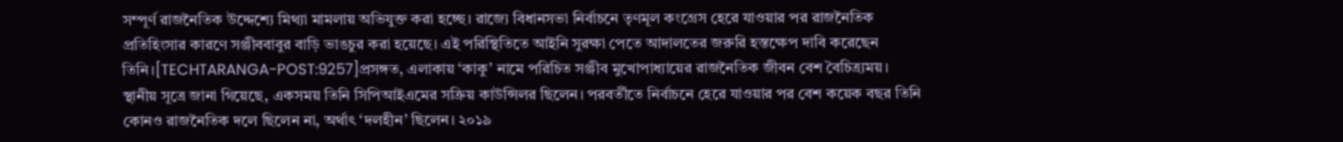সম্পূর্ণ রাজনৈতিক উদ্দেশ্যে মিথ্যা মামলায় অভিযুক্ত করা হচ্ছে। রাজ্যে বিধানসভা নির্বাচনে তৃণমূল কংগ্রেস হেরে যাওয়ার পর রাজনৈতিক প্রতিহিংসার কারণে সঞ্জীববাবুর বাড়ি ভাঙচুর করা হয়েছে। এই পরিস্থিতিতে আইনি সুরক্ষা পেতে আদালতের জরুরি হস্তক্ষেপ দাবি করেছেন তিনি।[TECHTARANGA-POST:9257]প্রসঙ্গত, এলাকায় ‘কাকু’ নামে পরিচিত সঞ্জীব মুখোপাধ্যায়ের রাজনৈতিক জীবন বেশ বৈচিত্র্যময়। স্থানীয় সূত্রে জানা গিয়েছে, একসময় তিনি সিপিআইএমের সক্রিয় কাউন্সিলর ছিলেন। পরবর্তীতে নির্বাচনে হেরে যাওয়ার পর বেশ কয়েক বছর তিনি কোনও রাজনৈতিক দলে ছিলেন না, অর্থাৎ ‘দলহীন’ ছিলেন। ২০১৯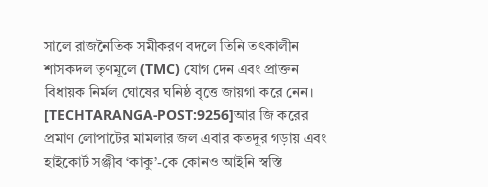সালে রাজনৈতিক সমীকরণ বদলে তিনি তৎকালীন শাসকদল তৃণমূলে (TMC) যোগ দেন এবং প্রাক্তন বিধায়ক নির্মল ঘোষের ঘনিষ্ঠ বৃত্তে জায়গা করে নেন। [TECHTARANGA-POST:9256]আর জি করের প্রমাণ লোপাটের মামলার জল এবার কতদূর গড়ায় এবং হাইকোর্ট সঞ্জীব ‘কাকু’-কে কোনও আইনি স্বস্তি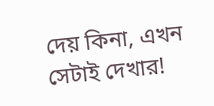দেয় কিনা, এখন সেটাই দেখার!